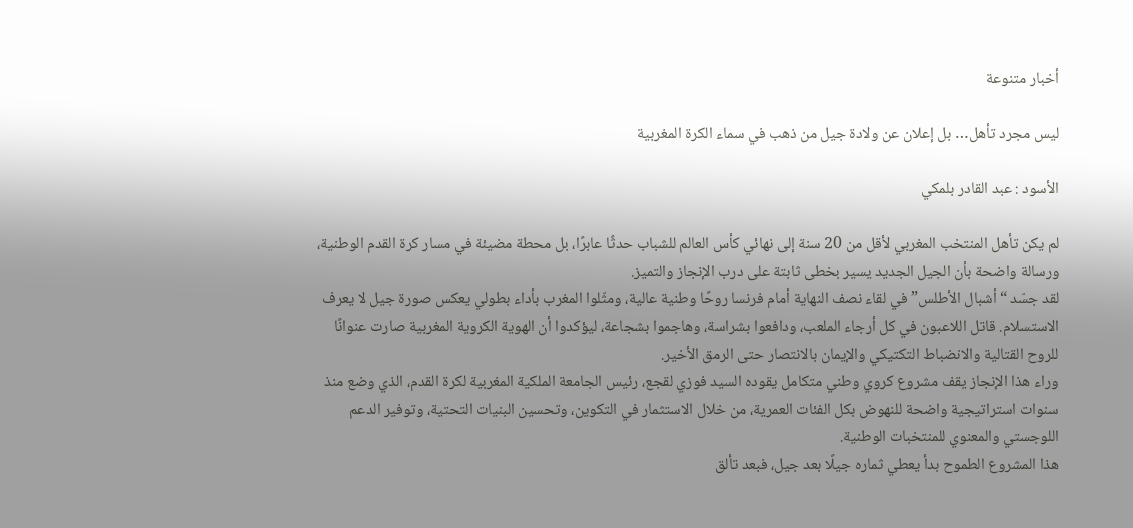أخبار متنوعة

ليس مجرد تأهل… بل إعلان عن ولادة جيل من ذهب في سماء الكرة المغربية

الأسود : عبد القادر بلمكي

لم يكن تأهل المنتخب المغربي لأقل من 20 سنة إلى نهائي كأس العالم للشباب حدثًا عابرًا، بل محطة مضيئة في مسار كرة القدم الوطنية، ورسالة واضحة بأن الجيل الجديد يسير بخطى ثابتة على درب الإنجاز والتميز.
لقد جسّد “أشبال الأطلس” في لقاء نصف النهاية أمام فرنسا روحًا وطنية عالية، ومثّلوا المغرب بأداء بطولي يعكس صورة جيل لا يعرف الاستسلام. قاتل اللاعبون في كل أرجاء الملعب، ودافعوا بشراسة، وهاجموا بشجاعة، ليؤكدوا أن الهوية الكروية المغربية صارت عنوانًا للروح القتالية والانضباط التكتيكي والإيمان بالانتصار حتى الرمق الأخير.
وراء هذا الإنجاز يقف مشروع كروي وطني متكامل يقوده السيد فوزي لقجع، رئيس الجامعة الملكية المغربية لكرة القدم، الذي وضع منذ سنوات استراتيجية واضحة للنهوض بكل الفئات العمرية، من خلال الاستثمار في التكوين، وتحسين البنيات التحتية، وتوفير الدعم اللوجستي والمعنوي للمنتخبات الوطنية.
هذا المشروع الطموح بدأ يعطي ثماره جيلًا بعد جيل، فبعد تألق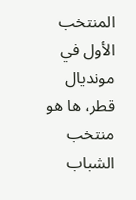المنتخب الأول في مونديال قطر، ها هو منتخب الشباب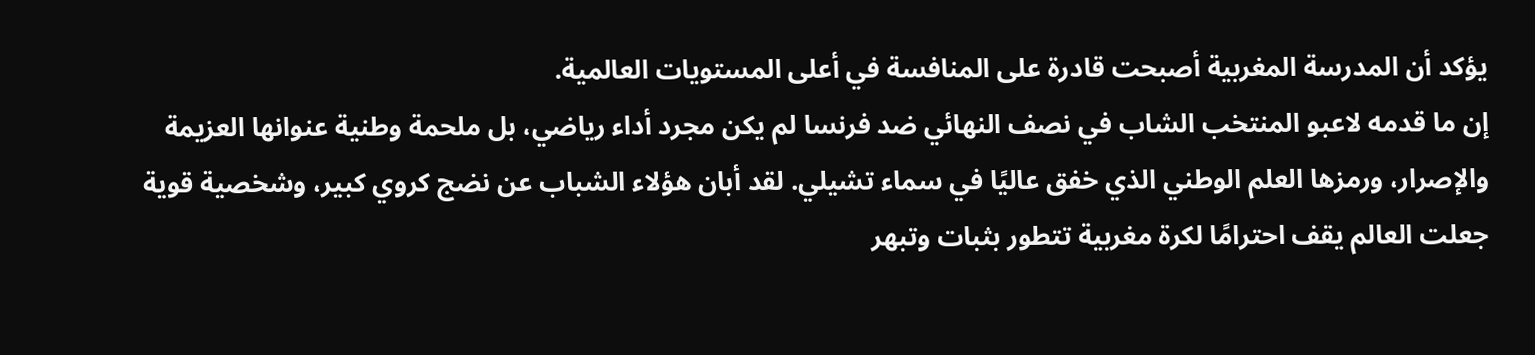يؤكد أن المدرسة المغربية أصبحت قادرة على المنافسة في أعلى المستويات العالمية.
إن ما قدمه لاعبو المنتخب الشاب في نصف النهائي ضد فرنسا لم يكن مجرد أداء رياضي، بل ملحمة وطنية عنوانها العزيمة والإصرار، ورمزها العلم الوطني الذي خفق عاليًا في سماء تشيلي. لقد أبان هؤلاء الشباب عن نضج كروي كبير، وشخصية قوية جعلت العالم يقف احترامًا لكرة مغربية تتطور بثبات وتبهر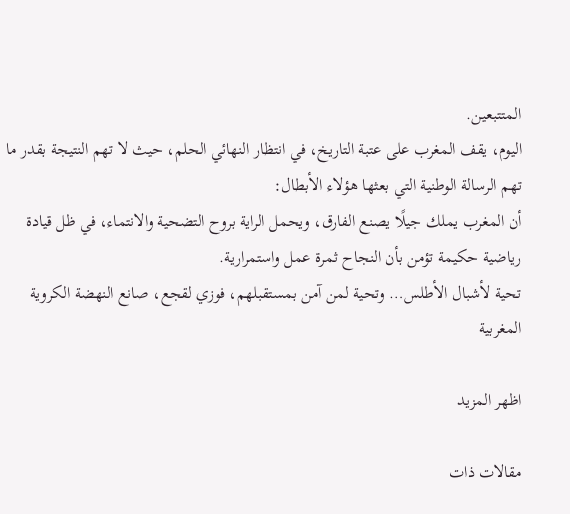المتتبعين.
اليوم، يقف المغرب على عتبة التاريخ، في انتظار النهائي الحلم، حيث لا تهم النتيجة بقدر ما تهم الرسالة الوطنية التي بعثها هؤلاء الأبطال:
أن المغرب يملك جيلًا يصنع الفارق، ويحمل الراية بروح التضحية والانتماء، في ظل قيادة رياضية حكيمة تؤمن بأن النجاح ثمرة عمل واستمرارية.
تحية لأشبال الأطلس… وتحية لمن آمن بمستقبلهم، فوزي لقجع، صانع النهضة الكروية المغربية

اظهر المزيد

مقالات ذات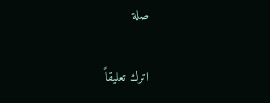صلة

اترك تعليقاً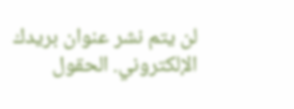لن يتم نشر عنوان بريدك الإلكتروني. الحقول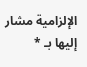الإلزامية مشار إليها بـ *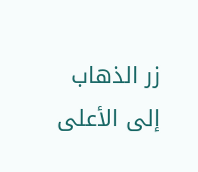زر الذهاب إلى الأعلى